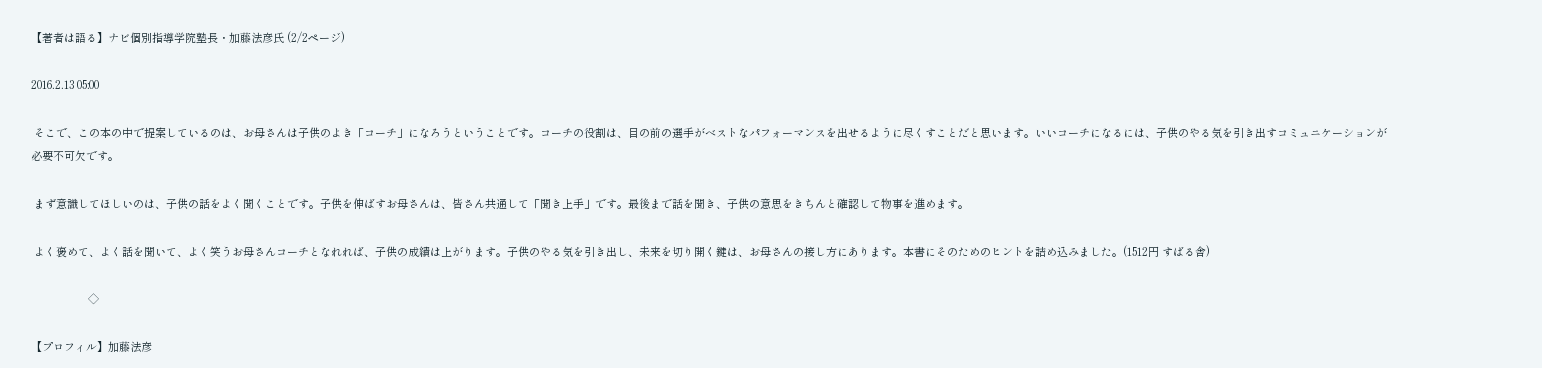【著者は語る】ナビ個別指導学院塾長・加藤法彦氏 (2/2ページ)

2016.2.13 05:00

 そこで、この本の中で提案しているのは、お母さんは子供のよき「コーチ」になろうということです。コーチの役割は、目の前の選手がベストなパフォーマンスを出せるように尽くすことだと思います。いいコーチになるには、子供のやる気を引き出すコミュニケーションが必要不可欠です。

 まず意識してほしいのは、子供の話をよく聞くことです。子供を伸ばすお母さんは、皆さん共通して「聞き上手」です。最後まで話を聞き、子供の意思をきちんと確認して物事を進めます。

 よく褒めて、よく話を聞いて、よく笑うお母さんコーチとなれれば、子供の成績は上がります。子供のやる気を引き出し、未来を切り開く鍵は、お母さんの接し方にあります。本書にそのためのヒントを詰め込みました。(1512円 すばる舎)

                   ◇

【プロフィル】加藤法彦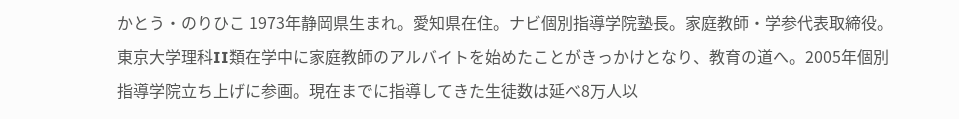かとう・のりひこ 1973年静岡県生まれ。愛知県在住。ナビ個別指導学院塾長。家庭教師・学参代表取締役。東京大学理科II類在学中に家庭教師のアルバイトを始めたことがきっかけとなり、教育の道へ。2005年個別指導学院立ち上げに参画。現在までに指導してきた生徒数は延べ8万人以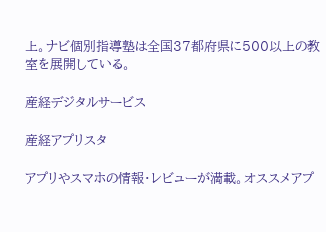上。ナビ個別指導塾は全国37都府県に500以上の教室を展開している。

産経デジタルサービス

産経アプリスタ

アプリやスマホの情報・レビューが満載。オススメアプ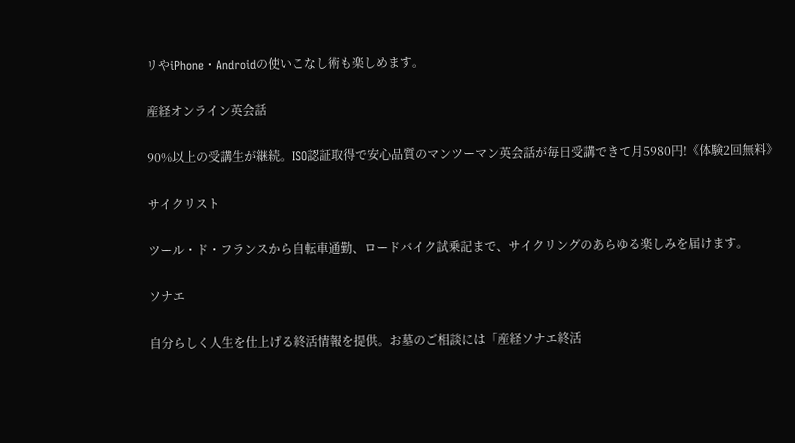リやiPhone・Androidの使いこなし術も楽しめます。

産経オンライン英会話

90%以上の受講生が継続。ISO認証取得で安心品質のマンツーマン英会話が毎日受講できて月5980円!《体験2回無料》

サイクリスト

ツール・ド・フランスから自転車通勤、ロードバイク試乗記まで、サイクリングのあらゆる楽しみを届けます。

ソナエ

自分らしく人生を仕上げる終活情報を提供。お墓のご相談には「産経ソナエ終活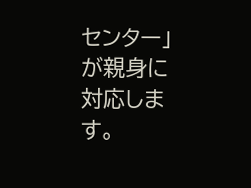センター」が親身に対応します。